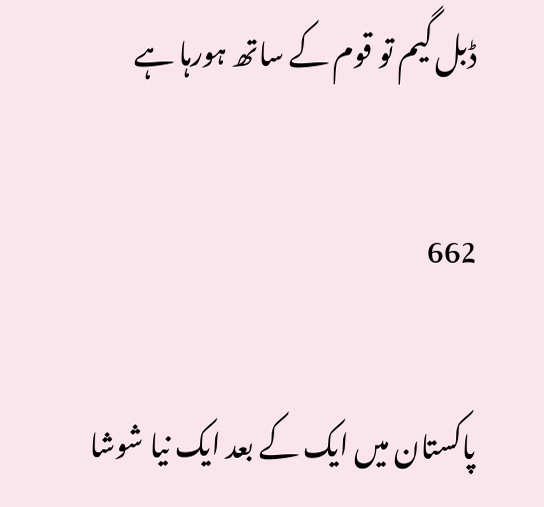ڈبل گیم تو قوم کے ساتھ ہورہا ہے

662

پاکستان میں ایک کے بعد ایک نیا شوشا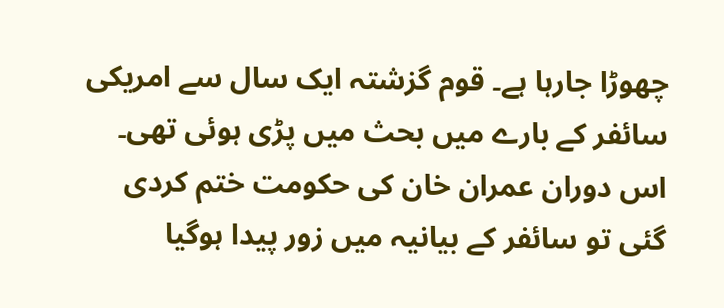چھوڑا جارہا ہے۔ قوم گزشتہ ایک سال سے امریکی سائفر کے بارے میں بحث میں پڑی ہوئی تھی۔ اس دوران عمران خان کی حکومت ختم کردی گئی تو سائفر کے بیانیہ میں زور پیدا ہوگیا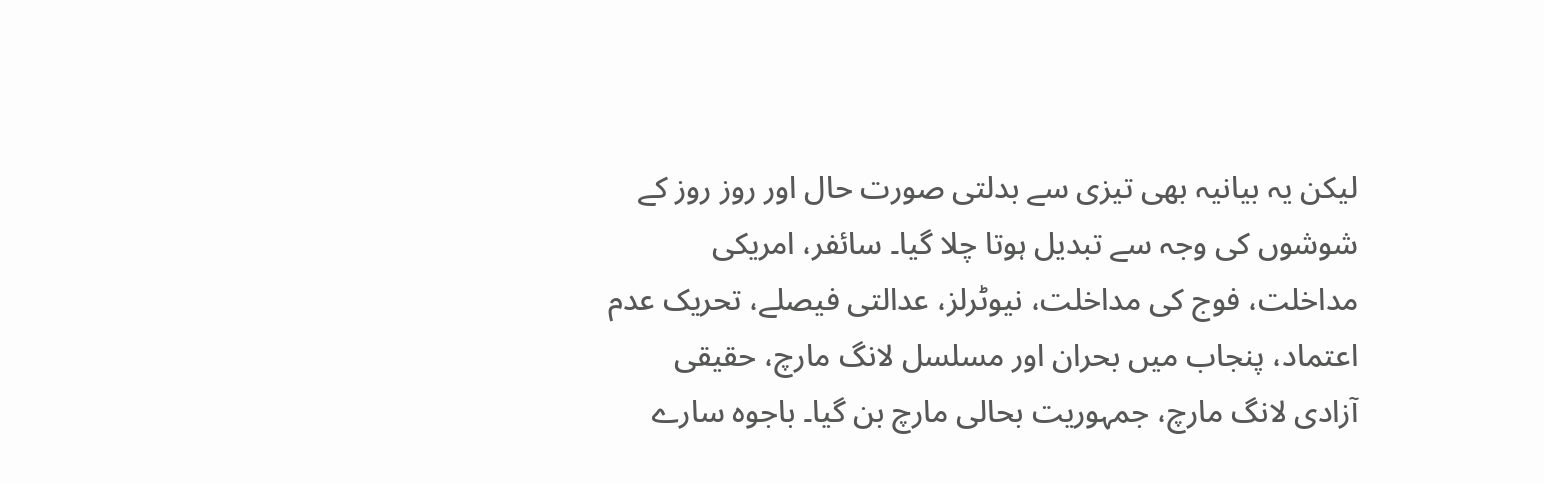لیکن یہ بیانیہ بھی تیزی سے بدلتی صورت حال اور روز روز کے شوشوں کی وجہ سے تبدیل ہوتا چلا گیا۔ سائفر، امریکی مداخلت، فوج کی مداخلت، نیوٹرلز، عدالتی فیصلے، تحریک عدم اعتماد، پنجاب میں بحران اور مسلسل لانگ مارچ، حقیقی آزادی لانگ مارچ، جمہوریت بحالی مارچ بن گیا۔ باجوہ سارے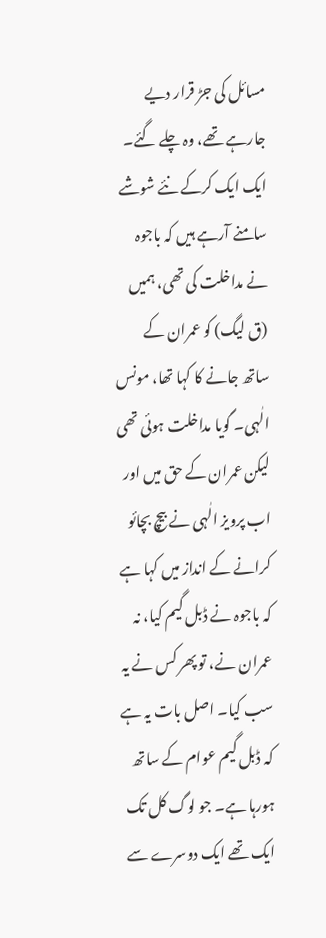مسائل کی جڑ قرار دیے جارہے تھے، وہ چلے گئے۔ ایک ایک کرکے نئے شوشے سامنے آرہے ہیں کہ باجوہ نے مداخلت کی تھی، ہمیں (ق لیگ) کو عمران کے ساتھ جانے کا کہا تھا، مونس الٰہی۔ گویا مداخلت ہوئی تھی لیکن عمران کے حق میں اور اب پرویز الٰہی نے بیچ بچائو کرانے کے انداز میں کہا ہے کہ باجوہ نے ڈبل گیم کیا، نہ عمران نے، تو پھر کس نے یہ سب کیا۔ اصل بات یہ ہے کہ ڈبل گیم عوام کے ساتھ ہورہا ہے۔ جو لوگ کل تک ایک تھے ایک دوسرے سے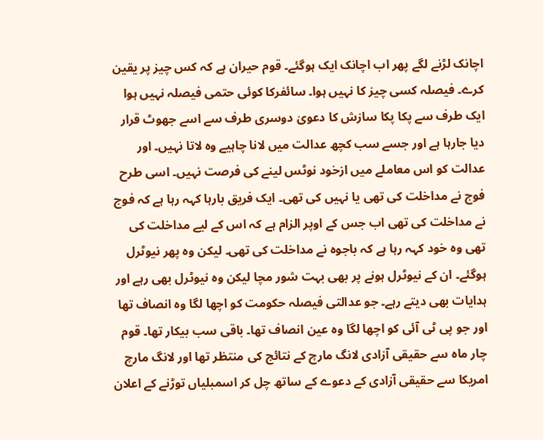اچانک لڑنے لگے پھر اب اچانک ایک ہوگئے۔ قوم حیران ہے کہ کس چیز پر یقین کرے۔ فیصلہ کسی چیز کا نہیں ہوا۔ سائفرکا کوئی حتمی فیصلہ نہیں ہوا ایک طرف سے پکا پکا سازش کا دعویٰ دوسری طرف سے اسے جھوٹ قرار دیا جارہا ہے اور جسے سب کچھ عدالت میں لانا چاہیے وہ لاتا نہیں۔ اور عدالت کو اس معاملے میں ازخود نوٹس لینے کی فرصت نہیں۔ اسی طرح فوج نے مداخلت کی تھی یا نہیں کی تھی۔ ایک فریق بارہا کہہ رہا ہے کہ فوج نے مداخلت کی تھی اب جس کے اوپر الزام ہے کہ اس کے لیے مداخلت کی تھی وہ خود کہہ رہا ہے کہ باجوہ نے مداخلت کی تھی۔ لیکن وہ پھر نیوٹرل ہوگئے۔ ان کے نیوٹرل ہونے پر بھی بہت شور مچا لیکن وہ نیوٹرل بھی رہے اور ہدایات بھی دیتے رہے۔ جو عدالتی فیصلہ حکومت کو اچھا لگا وہ انصاف تھا اور جو پی ٹی آئی کو اچھا لگا وہ عین انصاف تھا۔ باقی سب بیکار تھا۔ قوم چار ماہ سے حقیقی آزادی لانگ مارچ کے نتائج کی منتظر تھا اور لانگ مارچ امریکا سے حقیقی آزادی کے دعوے کے ساتھ چل کر اسمبلیاں توڑنے کے اعلان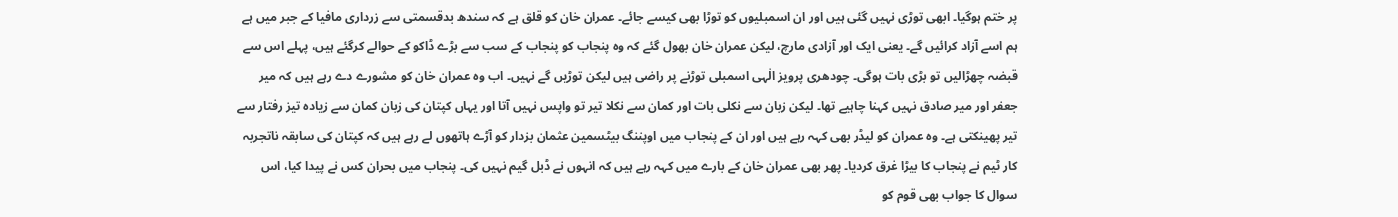پر ختم ہوگیا۔ ابھی توڑی نہیں گئی ہیں اور ان اسمبلیوں کو توڑا بھی کیسے جائے۔ عمران خان کو قلق ہے کہ سندھ بدقسمتی سے زرداری مافیا کے جبر میں ہے ہم اسے آزاد کرائیں گے۔ یعنی ایک اور آزادی مارچ، لیکن عمران خان بھول گئے کہ وہ پنجاب کو پنجاب کے سب سے بڑے ڈاکو کے حوالے کرگئے ہیں، پہلے اس سے قبضہ چھڑالیں تو بڑی بات ہوگی۔ چودھری پرویز الٰہی اسمبلی توڑنے پر راضی ہیں لیکن توڑیں گے نہیں۔ اب وہ عمران خان کو مشورے دے رہے ہیں کہ میر جعفر اور میر صادق نہیں کہنا چاہیے تھا۔ لیکن زبان سے نکلی بات اور کمان سے نکلا تیر تو واپس نہیں آتا اور یہاں کپتان کی زبان کمان سے زیادہ تیز رفتار سے تیر پھینکتی ہے۔ وہ عمران کو لیڈر بھی کہہ رہے ہیں اور ان کے پنجاب میں اوپننگ بیٹسمین عثمان بزدار کو آڑے ہاتھوں لے رہے ہیں کہ کپتان کی سابقہ ناتجربہ کار ٹیم نے پنجاب کا بیڑا غرق کردیا۔ پھر بھی عمران خان کے بارے میں کہہ رہے ہیں کہ انہوں نے ڈبل گیم نہیں کی۔ پنجاب میں بحران کس نے پیدا کیا، اس سوال کا جواب بھی قوم کو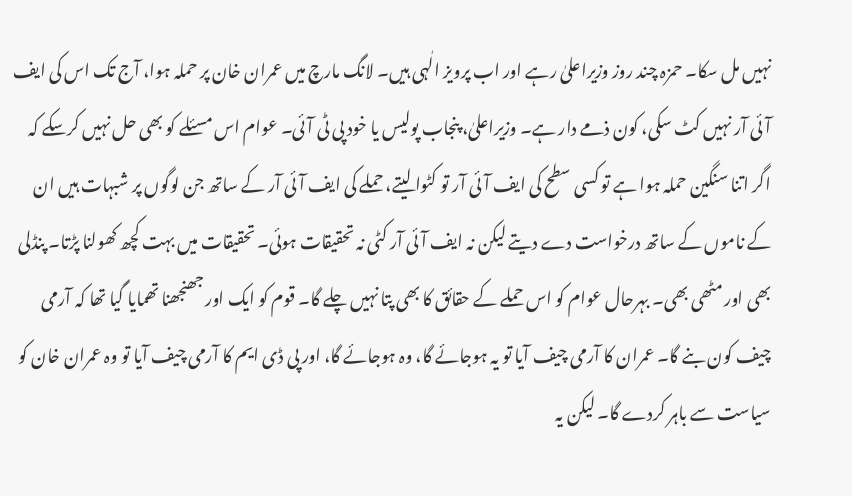نہیں مل سکا۔ حمزہ چند روز وزیراعلیٰ رہے اور اب پرویز الٰہی ہیں۔ لانگ مارچ میں عمران خان پر حملہ ہوا، آج تک اس کی ایف آئی آر نہیں کٹ سکی، کون ذمے دار ہے۔ وزیراعلیٰ، پنجاب پولیس یا خود پی ٹی آئی۔ عوام اس مسئلے کو بھی حل نہیں کرسکے کہ اگر اتنا سنگین حملہ ہوا ہے تو کسی سطح کی ایف آئی آر تو کٹوا لیتے، حملے کی ایف آئی آر کے ساتھ جن لوگوں پر شبہات ہیں ان کے ناموں کے ساتھ درخواست دے دیتے لیکن نہ ایف آئی آر کٹی نہ تحقیقات ہوئی۔ تحقیقات میں بہت کچھ کھولنا پڑتا۔ پنڈلی بھی اور مٹھی بھی۔ بہرحال عوام کو اس حملے کے حقائق کا بھی پتا نہیں چلے گا۔ قوم کو ایک اور جھنجھنا تھمایا گیا تھا کہ آرمی چیف کون بنے گا۔ عمران کا آرمی چیف آیا تو یہ ہوجائے گا، وہ ہوجائے گا، اور پی ڈی ایم کا آرمی چیف آیا تو وہ عمران خان کو سیاست سے باہر کردے گا۔ لیکن یہ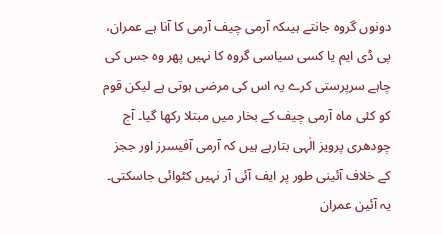دونوں گروہ جانتے ہیںکہ آرمی چیف آرمی کا آنا ہے عمران، پی ڈی ایم یا کسی سیاسی گروہ کا نہیں پھر وہ جس کی چاہے سرپرستی کرے یہ اس کی مرضی ہوتی ہے لیکن قوم کو کئی ماہ آرمی چیف کے بخار میں مبتلا رکھا گیا۔ آج چودھری پرویز الٰہی بتارہے ہیں کہ آرمی آفیسرز اور ججز کے خلاف آئینی طور پر ایف آئی آر نہیں کٹوائی جاسکتی۔ یہ آئین عمران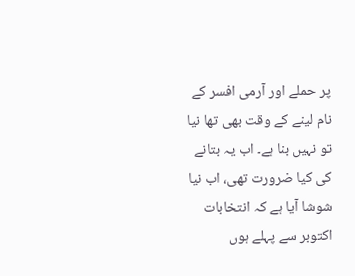پر حملے اور آرمی افسر کے نام لینے کے وقت بھی تھا نیا تو نہیں بنا ہے۔ اب یہ بتانے کی کیا ضرورت تھی، اب نیا شوشا آیا ہے کہ انتخابات اکتوبر سے پہلے ہوں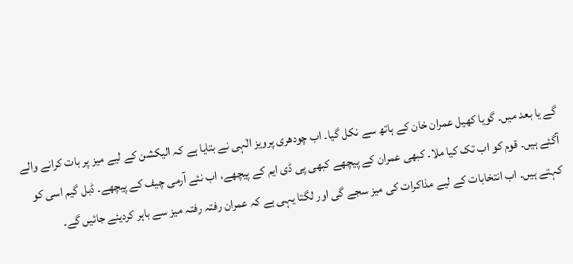گے یا بعد میں۔ گویا کھیل عمران خان کے ہاتھ سے نکل گیا۔ اب چودھری پرویز الٰہی نے بتایا ہے کہ الیکشن کے لیے میز پر بات کرانے والے آگئے ہیں۔ قوم کو اب تک کیا ملا۔ کبھی عمران کے پیچھے کبھی پی ڈی ایم کے پیچھے، اب نئے آرمی چیف کے پیچھے۔ ڈبل گیم اسی کو کہتے ہیں۔ اب انتخابات کے لیے مذاکرات کی میز سجے گی اور لگتا یہی ہے کہ عمران رفتہ رفتہ میز سے باہر کردیئے جائیں گے۔